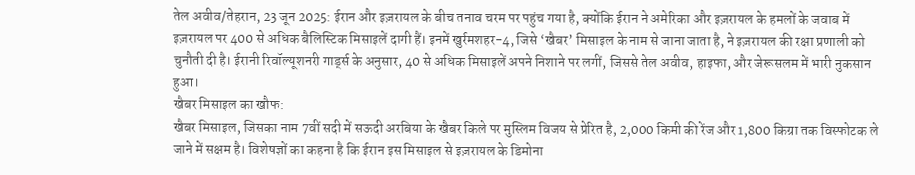तेल अवीव/तेहरान, 23 जून 2025: ईरान और इज़रायल के बीच तनाव चरम पर पहुंच गया है, क्योंकि ईरान ने अमेरिका और इज़रायल के हमलों के जवाब में इज़रायल पर 400 से अधिक बैलिस्टिक मिसाइलें दागी हैं। इनमें खुर्रमशहर-4, जिसे ‘खैबर’ मिसाइल के नाम से जाना जाता है, ने इज़रायल की रक्षा प्रणाली को चुनौती दी है। ईरानी रिवॉल्यूशनरी गार्ड्स के अनुसार, 40 से अधिक मिसाइलें अपने निशाने पर लगीं, जिससे तेल अवीव, हाइफा, और जेरूसलम में भारी नुकसान हुआ।
खैबर मिसाइल का खौफ:
खैबर मिसाइल, जिसका नाम 7वीं सदी में सऊदी अरबिया के खैबर किले पर मुस्लिम विजय से प्रेरित है, 2,000 किमी की रेंज और 1,800 किग्रा तक विस्फोटक ले जाने में सक्षम है। विशेषज्ञों का कहना है कि ईरान इस मिसाइल से इज़रायल के डिमोना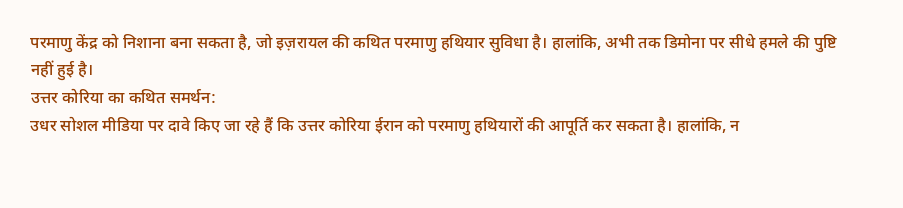परमाणु केंद्र को निशाना बना सकता है, जो इज़रायल की कथित परमाणु हथियार सुविधा है। हालांकि, अभी तक डिमोना पर सीधे हमले की पुष्टि नहीं हुई है।
उत्तर कोरिया का कथित समर्थन:
उधर सोशल मीडिया पर दावे किए जा रहे हैं कि उत्तर कोरिया ईरान को परमाणु हथियारों की आपूर्ति कर सकता है। हालांकि, न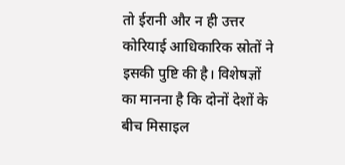तो ईरानी और न ही उत्तर कोरियाई आधिकारिक स्रोतों ने इसकी पुष्टि की है। विशेषज्ञों का मानना है कि दोनों देशों के बीच मिसाइल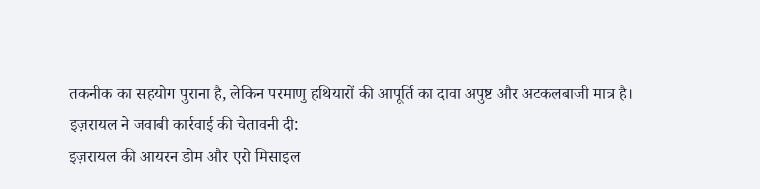तकनीक का सहयोग पुराना है, लेकिन परमाणु हथियारों की आपूर्ति का दावा अपुष्ट और अटकलबाजी मात्र है।
इज़रायल ने जवाबी कार्रवाई की चेतावनी दी:
इज़रायल की आयरन डोम और एरो मिसाइल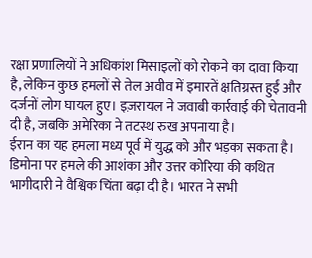रक्षा प्रणालियों ने अधिकांश मिसाइलों को रोकने का दावा किया है, लेकिन कुछ हमलों से तेल अवीव में इमारतें क्षतिग्रस्त हुईं और दर्जनों लोग घायल हुए। इज़रायल ने जवाबी कार्रवाई की चेतावनी दी है, जबकि अमेरिका ने तटस्थ रुख अपनाया है।
ईरान का यह हमला मध्य पूर्व में युद्ध को और भड़का सकता है। डिमोना पर हमले की आशंका और उत्तर कोरिया की कथित भागीदारी ने वैश्विक चिंता बढ़ा दी है। भारत ने सभी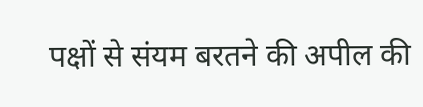पक्षों से संयम बरतने की अपील की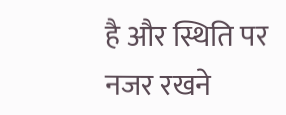है और स्थिति पर नजर रखने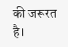की जरूरत है।